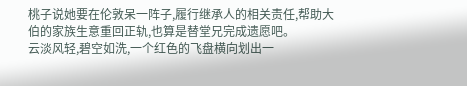桃子说她要在伦敦呆一阵子,履行继承人的相关责任,帮助大伯的家族生意重回正轨,也算是替堂兄完成遗愿吧。
云淡风轻,碧空如洗,一个红色的飞盘横向划出一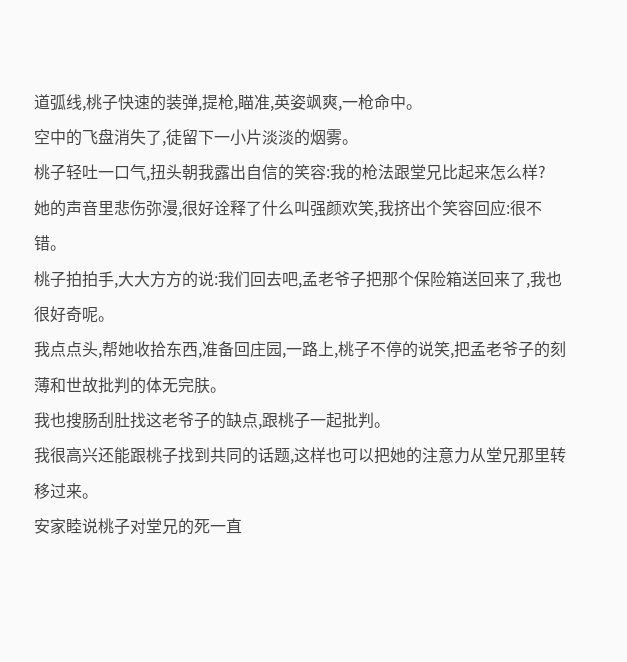道弧线,桃子快速的装弹,提枪,瞄准,英姿飒爽,一枪命中。
空中的飞盘消失了,徒留下一小片淡淡的烟雾。
桃子轻吐一口气,扭头朝我露出自信的笑容:我的枪法跟堂兄比起来怎么样?
她的声音里悲伤弥漫,很好诠释了什么叫强颜欢笑,我挤出个笑容回应:很不错。
桃子拍拍手,大大方方的说:我们回去吧,孟老爷子把那个保险箱送回来了,我也很好奇呢。
我点点头,帮她收拾东西,准备回庄园,一路上,桃子不停的说笑,把孟老爷子的刻薄和世故批判的体无完肤。
我也搜肠刮肚找这老爷子的缺点,跟桃子一起批判。
我很高兴还能跟桃子找到共同的话题,这样也可以把她的注意力从堂兄那里转移过来。
安家睦说桃子对堂兄的死一直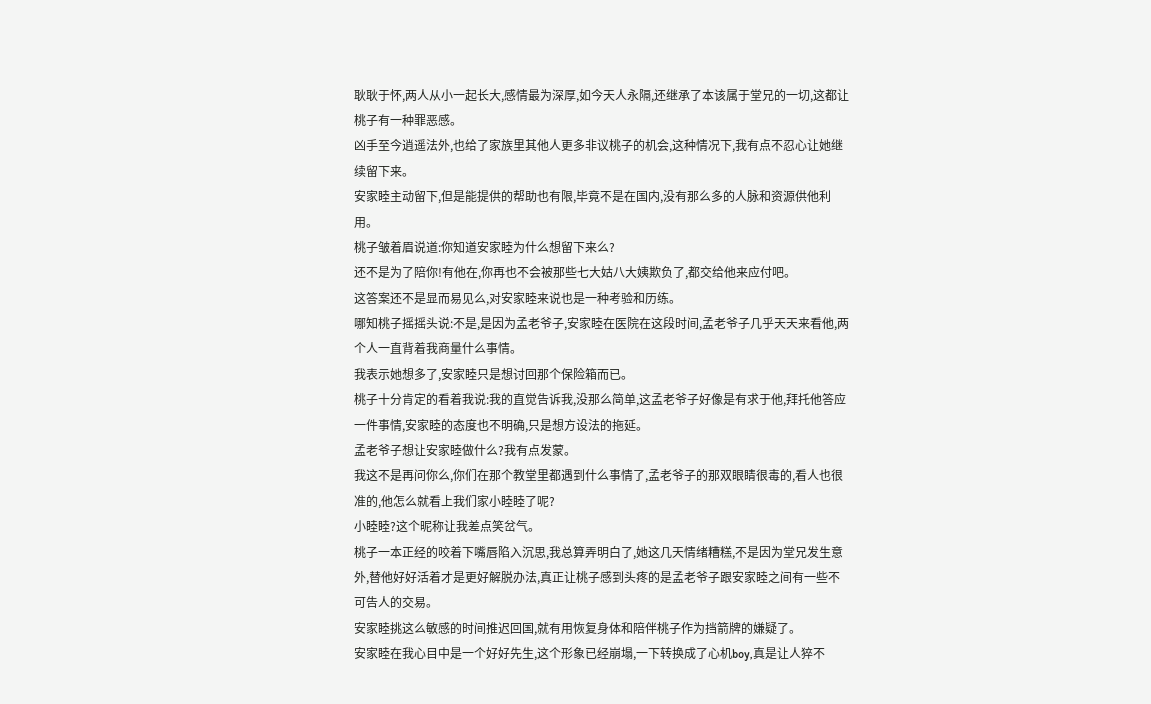耿耿于怀,两人从小一起长大,感情最为深厚,如今天人永隔,还继承了本该属于堂兄的一切,这都让桃子有一种罪恶感。
凶手至今逍遥法外,也给了家族里其他人更多非议桃子的机会,这种情况下,我有点不忍心让她继续留下来。
安家睦主动留下,但是能提供的帮助也有限,毕竟不是在国内,没有那么多的人脉和资源供他利用。
桃子皱着眉说道:你知道安家睦为什么想留下来么?
还不是为了陪你!有他在,你再也不会被那些七大姑八大姨欺负了,都交给他来应付吧。
这答案还不是显而易见么,对安家睦来说也是一种考验和历练。
哪知桃子摇摇头说:不是,是因为孟老爷子,安家睦在医院在这段时间,孟老爷子几乎天天来看他,两个人一直背着我商量什么事情。
我表示她想多了,安家睦只是想讨回那个保险箱而已。
桃子十分肯定的看着我说:我的直觉告诉我,没那么简单,这孟老爷子好像是有求于他,拜托他答应一件事情,安家睦的态度也不明确,只是想方设法的拖延。
孟老爷子想让安家睦做什么?我有点发蒙。
我这不是再问你么,你们在那个教堂里都遇到什么事情了,孟老爷子的那双眼睛很毒的,看人也很准的,他怎么就看上我们家小睦睦了呢?
小睦睦?这个昵称让我差点笑岔气。
桃子一本正经的咬着下嘴唇陷入沉思,我总算弄明白了,她这几天情绪糟糕,不是因为堂兄发生意外,替他好好活着才是更好解脱办法,真正让桃子感到头疼的是孟老爷子跟安家睦之间有一些不可告人的交易。
安家睦挑这么敏感的时间推迟回国,就有用恢复身体和陪伴桃子作为挡箭牌的嫌疑了。
安家睦在我心目中是一个好好先生,这个形象已经崩塌,一下转换成了心机boy,真是让人猝不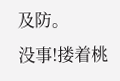及防。
没事!搂着桃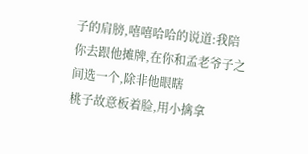子的肩膀,嘻嘻哈哈的说道:我陪你去跟他摊牌,在你和孟老爷子之间选一个,除非他眼瞎
桃子故意板着脸,用小擒拿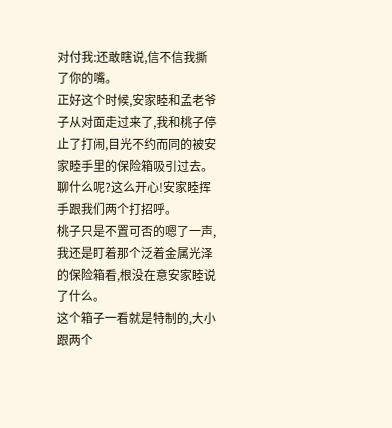对付我:还敢瞎说,信不信我撕了你的嘴。
正好这个时候,安家睦和孟老爷子从对面走过来了,我和桃子停止了打闹,目光不约而同的被安家睦手里的保险箱吸引过去。
聊什么呢?这么开心!安家睦挥手跟我们两个打招呼。
桃子只是不置可否的嗯了一声,我还是盯着那个泛着金属光泽的保险箱看,根没在意安家睦说了什么。
这个箱子一看就是特制的,大小跟两个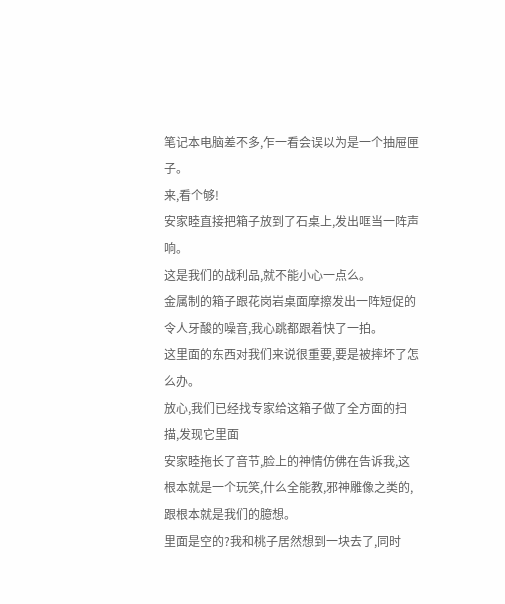笔记本电脑差不多,乍一看会误以为是一个抽屉匣子。
来,看个够!
安家睦直接把箱子放到了石桌上,发出哐当一阵声响。
这是我们的战利品,就不能小心一点么。
金属制的箱子跟花岗岩桌面摩擦发出一阵短促的令人牙酸的噪音,我心跳都跟着快了一拍。
这里面的东西对我们来说很重要,要是被摔坏了怎么办。
放心,我们已经找专家给这箱子做了全方面的扫描,发现它里面
安家睦拖长了音节,脸上的神情仿佛在告诉我,这根本就是一个玩笑,什么全能教,邪神雕像之类的,跟根本就是我们的臆想。
里面是空的?我和桃子居然想到一块去了,同时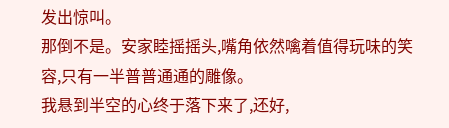发出惊叫。
那倒不是。安家睦摇摇头,嘴角依然噙着值得玩味的笑容,只有一半普普通通的雕像。
我悬到半空的心终于落下来了,还好,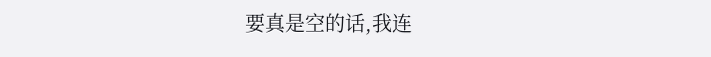要真是空的话,我连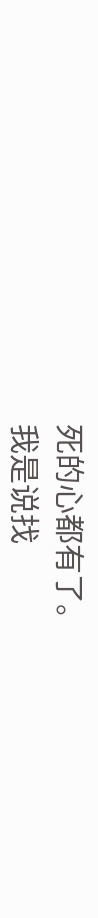死的心都有了。
我是说找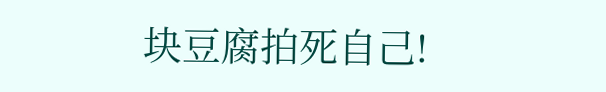块豆腐拍死自己!